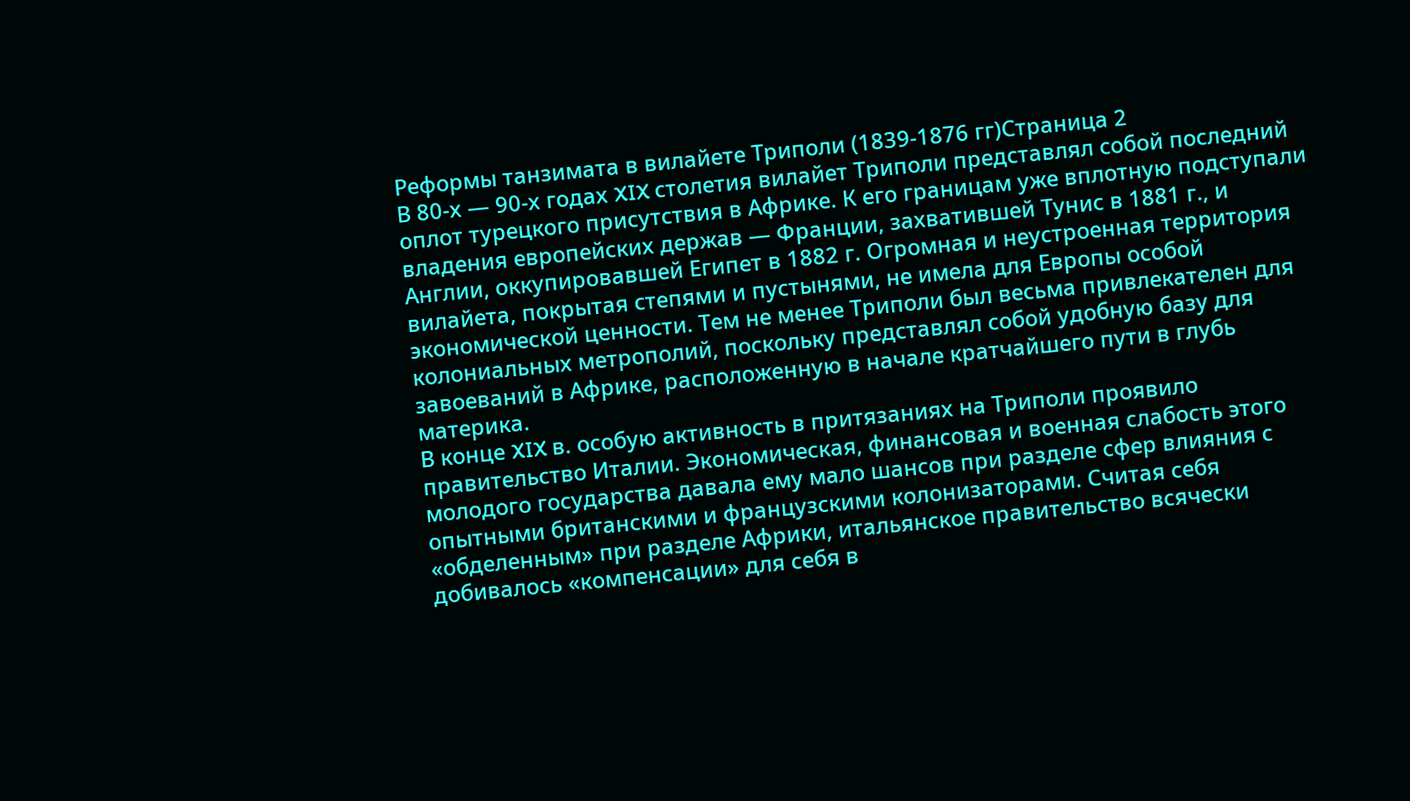Реформы танзимата в вилайете Триполи (1839-1876 гг)Страница 2
В 80-х — 90-х годах XIX столетия вилайет Триполи представлял собой последний оплот турецкого присутствия в Африке. К его границам уже вплотную подступали владения европейских держав — Франции, захватившей Тунис в 1881 г., и Англии, оккупировавшей Египет в 1882 г. Огромная и неустроенная территория вилайета, покрытая степями и пустынями, не имела для Европы особой экономической ценности. Тем не менее Триполи был весьма привлекателен для колониальных метрополий, поскольку представлял собой удобную базу для завоеваний в Африке, расположенную в начале кратчайшего пути в глубь материка.
В конце XIX в. особую активность в притязаниях на Триполи проявило правительство Италии. Экономическая, финансовая и военная слабость этого молодого государства давала ему мало шансов при разделе сфер влияния с опытными британскими и французскими колонизаторами. Считая себя «обделенным» при разделе Африки, итальянское правительство всячески добивалось «компенсации» для себя в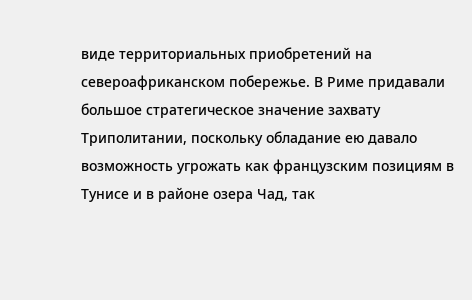виде территориальных приобретений на североафриканском побережье. В Риме придавали большое стратегическое значение захвату Триполитании, поскольку обладание ею давало возможность угрожать как французским позициям в Тунисе и в районе озера Чад, так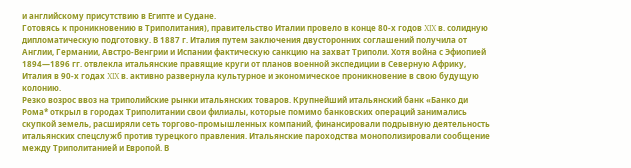и английскому присутствию в Египте и Судане.
Готовясь к проникновению в Триполитания), правительство Италии провело в конце 80-х годов XIX в. солидную дипломатическую подготовку. В 1887 г. Италия путем заключения двусторонних соглашений получила от Англии, Германии, Австро-Венгрии и Испании фактическую санкцию на захват Триполи. Хотя война с Эфиопией 1894—1896 гг. отвлекла итальянские правящие круги от планов военной экспедиции в Северную Африку, Италия в 90-х годах XIX в. активно развернула культурное и экономическое проникновение в свою будущую колонию.
Резко возрос ввоз на триполийские рынки итальянских товаров. Крупнейший итальянский банк «Банко ди Рома* открыл в городах Триполитании свои филиалы, которые помимо банковских операций занимались скупкой земель, расширяли сеть торгово-промышленных компаний, финансировали подрывную деятельность итальянских спецслужб против турецкого правления. Итальянские пароходства монополизировали сообщение между Триполитанией и Европой. В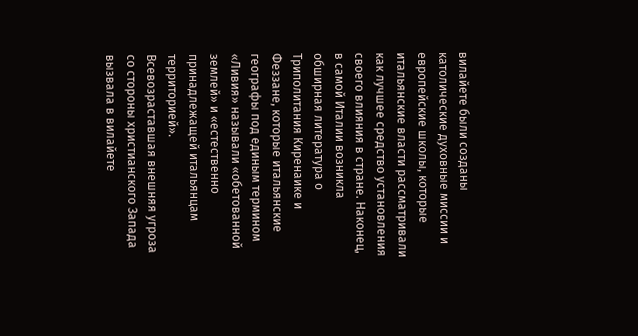вилайете были созданы католические духовные миссии и европейские школы, которые итальянские власти рассматривали как лучшее средство установления своего влияния в стране. Наконец, в самой Италии возникла обширная литература о Триполитания Киренаике и Феззане, которые итальянские географы под единым термином «Ливия» называли «обетованной землей» и «естественно принадлежащей итальянцам территорией».
Всевозраставшая внешняя угроза со стороны христианского Запада вызвала в вилайете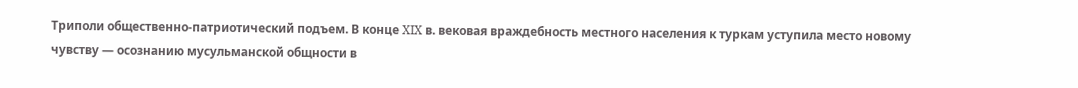Триполи общественно-патриотический подъем. В конце XIX в. вековая враждебность местного населения к туркам уступила место новому чувству — осознанию мусульманской общности в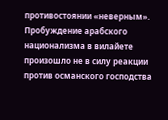противостоянии «неверным». Пробуждение арабского национализма в вилайете произошло не в силу реакции против османского господства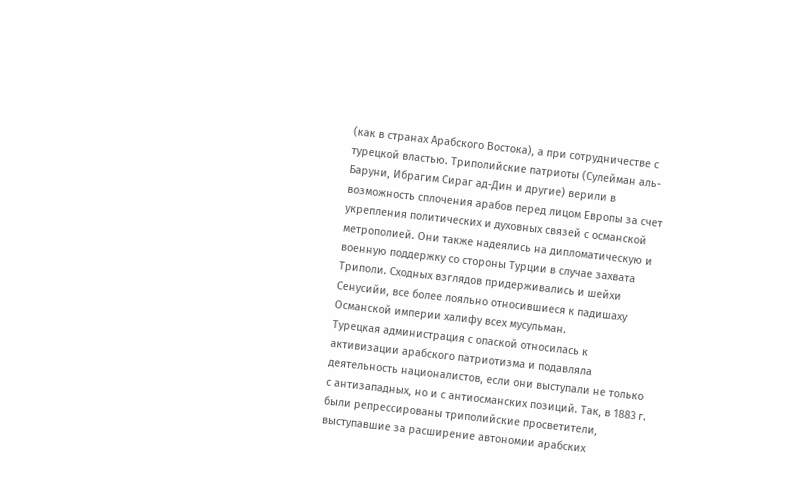(как в странах Арабского Востока), а при сотрудничестве с турецкой властью. Триполийские патриоты (Сулейман аль-Баруни, Ибрагим Сираг ад-Дин и другие) верили в возможность сплочения арабов перед лицом Европы за счет укрепления политических и духовных связей с османской метрополией. Они также надеялись на дипломатическую и военную поддержку со стороны Турции в случае захвата Триполи. Сходных взглядов придерживались и шейхи Сенусийи, все более лояльно относившиеся к падишаху Османской империи халифу всех мусульман.
Турецкая администрация с опаской относилась к активизации арабского патриотизма и подавляла деятельность националистов, если они выступали не только с антизападных, но и с антиосманских позиций. Так, в 1883 г. были репрессированы триполийские просветители, выступавшие за расширение автономии арабских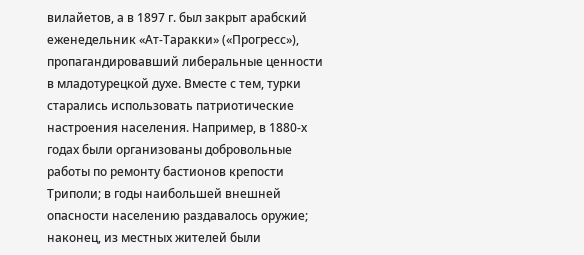вилайетов, а в 1897 г. был закрыт арабский еженедельник «Ат-Таракки» («Прогресс»), пропагандировавший либеральные ценности в младотурецкой духе. Вместе с тем, турки старались использовать патриотические настроения населения. Например, в 1880-х годах были организованы добровольные работы по ремонту бастионов крепости Триполи; в годы наибольшей внешней опасности населению раздавалось оружие; наконец, из местных жителей были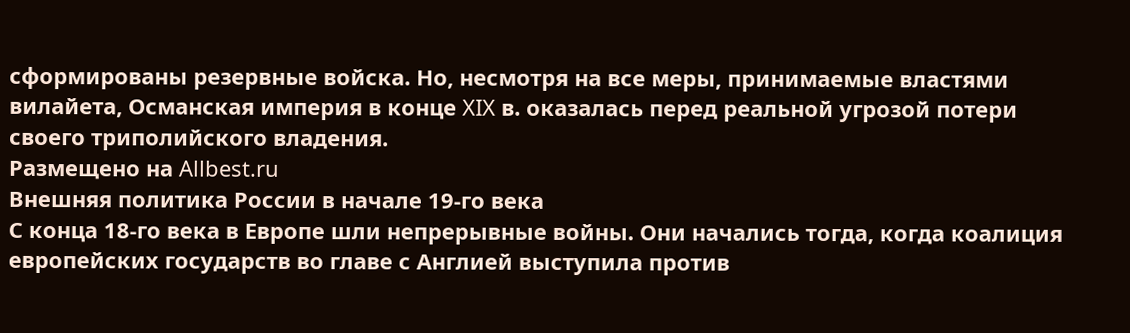сформированы резервные войска. Но, несмотря на все меры, принимаемые властями вилайета, Османская империя в конце XIX в. оказалась перед реальной угрозой потери своего триполийского владения.
Размещено на Allbest.ru
Внешняя политика России в начале 19-го века
С конца 18-го века в Европе шли непрерывные войны. Они начались тогда, когда коалиция европейских государств во главе с Англией выступила против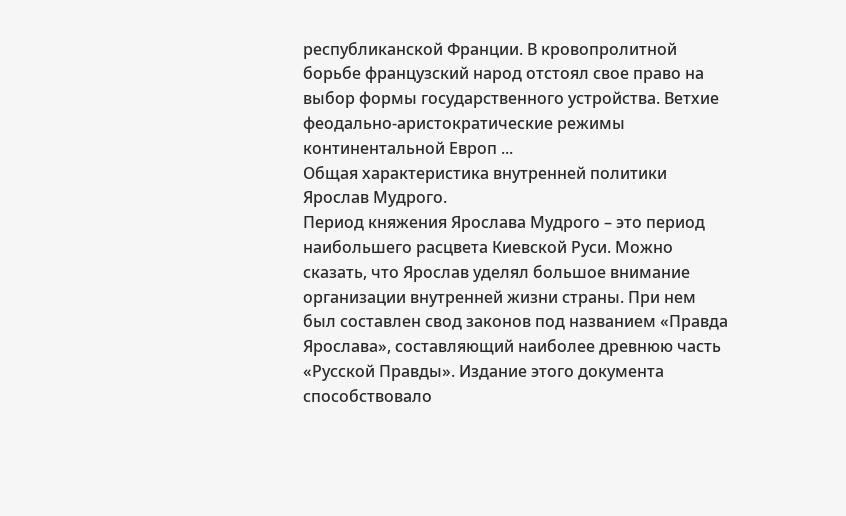республиканской Франции. В кровопролитной борьбе французский народ отстоял свое право на выбор формы государственного устройства. Ветхие феодально-аристократические режимы континентальной Европ ...
Общая характеристика внутренней политики Ярослав Мудрого.
Период княжения Ярослава Мудрого – это период наибольшего расцвета Киевской Руси. Можно сказать, что Ярослав уделял большое внимание организации внутренней жизни страны. При нем был составлен свод законов под названием «Правда Ярослава», составляющий наиболее древнюю часть «Русской Правды». Издание этого документа способствовало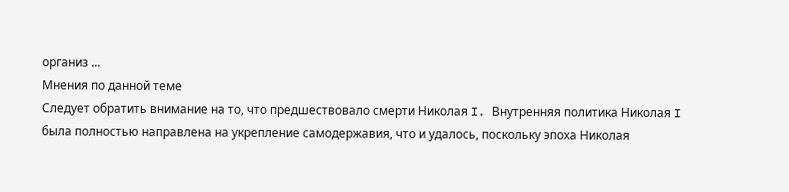организ ...
Мнения по данной теме
Следует обратить внимание на то, что предшествовало смерти Николая I. Внутренняя политика Николая I была полностью направлена на укрепление самодержавия, что и удалось, поскольку эпоха Николая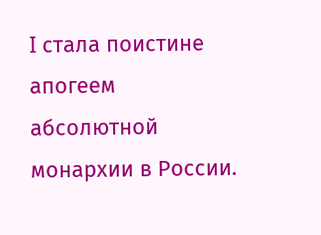I стала поистине апогеем абсолютной монархии в России.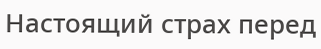Настоящий страх перед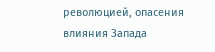революцией, опасения влияния Запада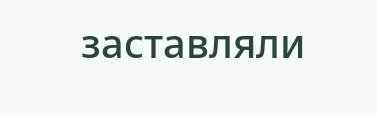заставляли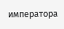императора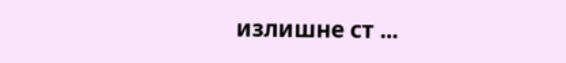излишне ст ...